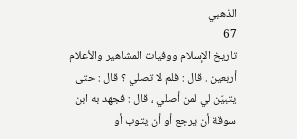الذهبي
67
تاريخ الإسلام ووفيات المشاهير والأعلام
أربعين . قال : فلم لا تصلي ؟ قال : حتى يتبيّن لي لمن أصلي ، قال : فجهد به ابن سوقة أن يرجع أو أن يتوب أو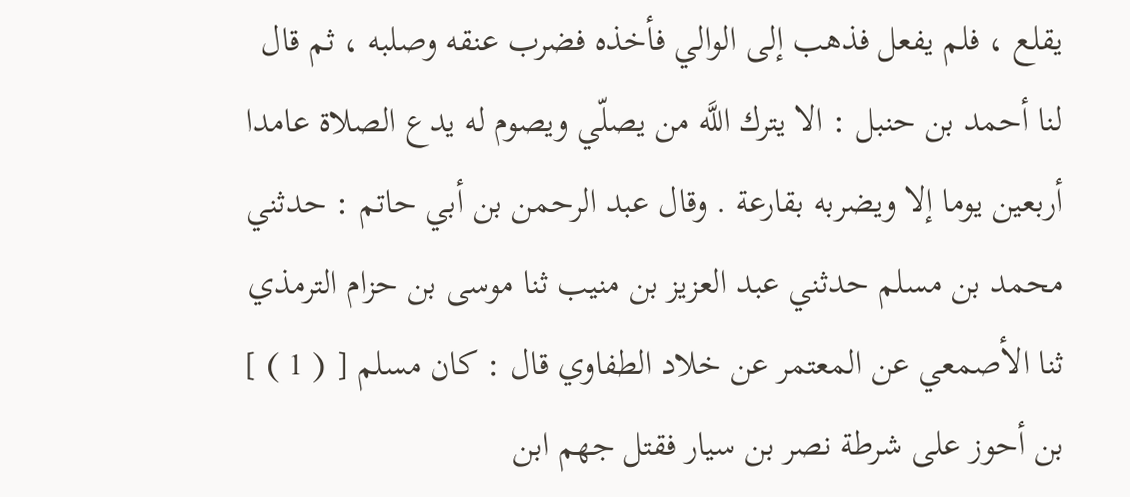يقلع ، فلم يفعل فذهب إلى الوالي فأخذه فضرب عنقه وصلبه ، ثم قال لنا أحمد بن حنبل : الا يترك اللَّه من يصلّي ويصوم له يدع الصلاة عامدا أربعين يوما إلا ويضربه بقارعة . وقال عبد الرحمن بن أبي حاتم : حدثني محمد بن مسلم حدثني عبد العزيز بن منيب ثنا موسى بن حزام الترمذي ثنا الأصمعي عن المعتمر عن خلاد الطفاوي قال : كان مسلم [ ( 1 ) ] بن أحوز على شرطة نصر بن سيار فقتل جهم ابن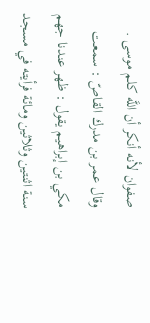صفوان لأنه أنكر أن اللَّه كلم موسى . وقال عمر بن مدرك القاصّ : سمعت مكي بن إبراهيم يقول : ظهر عندنا جهم سنة اثنتين وثلاثين ومائة فرأيته في مسجد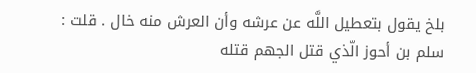بلخ يقول بتعطيل اللَّه عن عرشه وأن العرش منه خال . قلت : سلم بن أحوز الّذي قتل الجهم قتله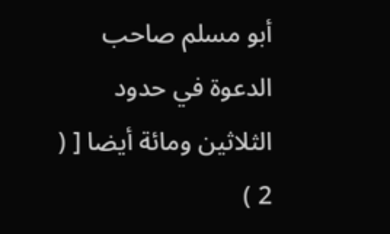أبو مسلم صاحب الدعوة في حدود الثلاثين ومائة أيضا [ ( 2 )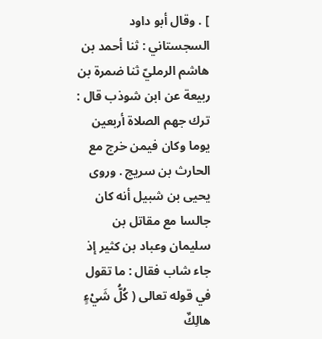] . وقال أبو داود السجستاني : ثنا أحمد بن هاشم الرمليّ ثنا ضمرة بن ربيعة عن ابن شوذب قال : ترك جهم الصلاة أربعين يوما وكان فيمن خرج مع الحارث بن سريج . وروى يحيى بن شبيل أنه كان جالسا مع مقاتل بن سليمان وعباد بن كثير إذ جاء شاب فقال : ما تقول في قوله تعالى ( كُلُّ شَيْءٍ هالِكٌ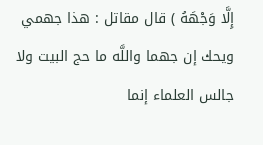إِلَّا وَجْهَهُ ) قال مقاتل : هذا جهمي ويحك إن جهما واللَّه ما حج البيت ولا جالس العلماء إنما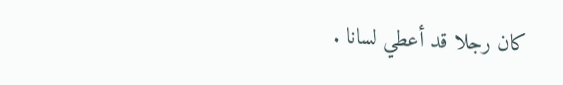كان رجلا قد أعطي لسانا .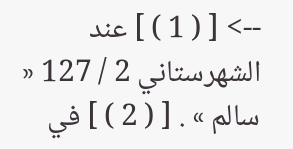--> [ ( 1 ) ] عند الشهرستاني 2 / 127 « سالم » . [ ( 2 ) ] في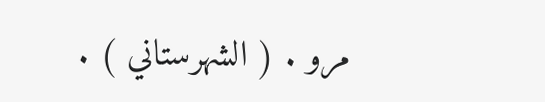مرو . ( الشهرستاني ) .